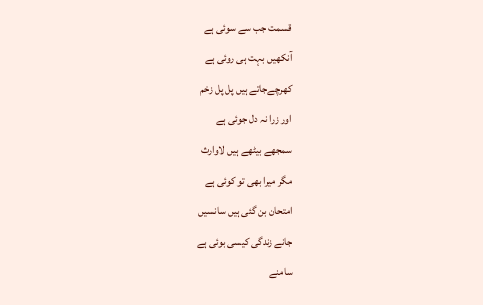قسمت جب سے سوئی ہے
آنکھیں بہت ہی روئی ہے
کھرچےجاتے ہیں پل پل زخم
اور زرا نہ دل جوئی ہے
سمجھے بیٹھے ہیں لاوارث
مگر میرا بھی تو کوئی ہے
امتحان بن گئی ہیں سانسیں
جانے زندگی کیسی بوئی ہے
سامنے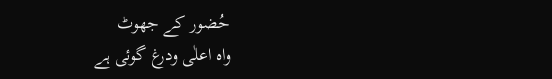حُضور کے جھوٹ
واہ اعلٰی ودرغ گوئی ہے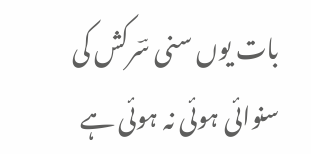بات یوں سنی سؔرکش کی
سنوائی ہوئی نہ ہوئی ہے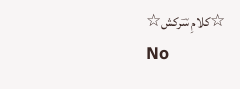☆کلامِ سؔرکش☆
No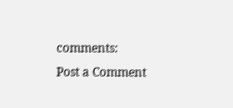comments:
Post a Comment